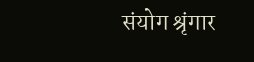संयोग श्रृंगार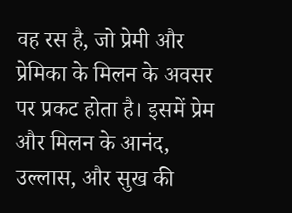वह रस है, जो प्रेमी और प्रेमिका के मिलन के अवसर पर प्रकट होता है। इसमें प्रेम और मिलन के आनंद, उल्लास, और सुख की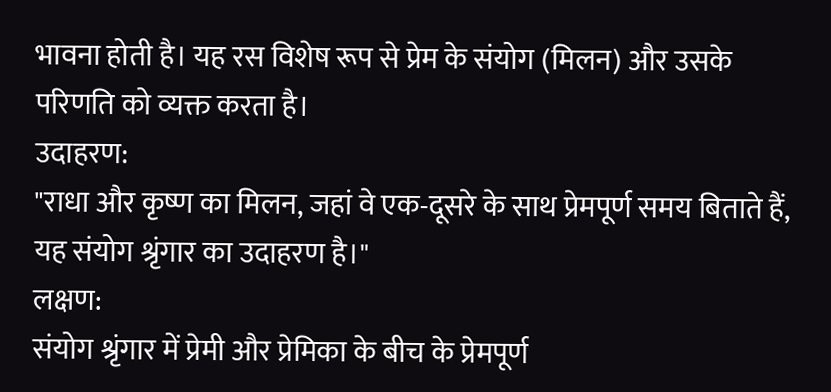भावना होती है। यह रस विशेष रूप से प्रेम के संयोग (मिलन) और उसके परिणति को व्यक्त करता है।
उदाहरण:
"राधा और कृष्ण का मिलन, जहां वे एक-दूसरे के साथ प्रेमपूर्ण समय बिताते हैं, यह संयोग श्रृंगार का उदाहरण है।"
लक्षण:
संयोग श्रृंगार में प्रेमी और प्रेमिका के बीच के प्रेमपूर्ण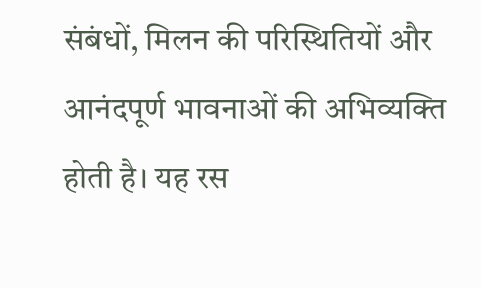संबंधों, मिलन की परिस्थितियों और आनंदपूर्ण भावनाओं की अभिव्यक्ति होती है। यह रस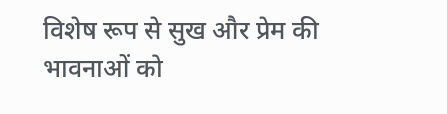विशेष रूप से सुख और प्रेम की भावनाओं को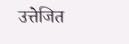उत्तेजित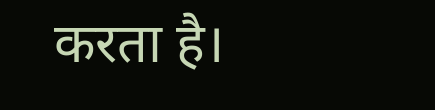करता है।